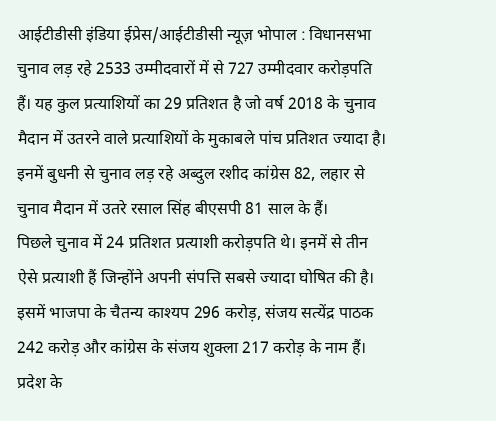आईटीडीसी इंडिया ईप्रेस/आईटीडीसी न्यूज़ भोपाल : विधानसभा चुनाव लड़ रहे 2533 उम्मीदवारों में से 727 उम्मीदवार करोड़पति हैं। यह कुल प्रत्याशियों का 29 प्रतिशत है जो वर्ष 2018 के चुनाव मैदान में उतरने वाले प्रत्याशियों के मुकाबले पांच प्रतिशत ज्यादा है। इनमें बुधनी से चुनाव लड़ रहे अब्दुल रशीद कांग्रेस 82, लहार से चुनाव मैदान में उतरे रसाल सिंह बीएसपी 81 साल के हैं।
पिछले चुनाव में 24 प्रतिशत प्रत्याशी करोड़पति थे। इनमें से तीन ऐसे प्रत्याशी हैं जिन्होंने अपनी संपत्ति सबसे ज्यादा घोषित की है। इसमें भाजपा के चैतन्य काश्यप 296 करोड़, संजय सत्येंद्र पाठक 242 करोड़ और कांग्रेस के संजय शुक्ला 217 करोड़ के नाम हैं। प्रदेश के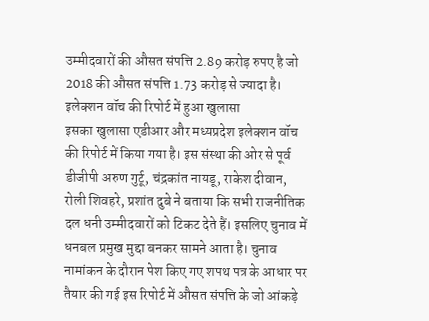उम्मीदवारों की औसत संपत्ति 2.89 करोड़ रुपए है जो 2018 की औसत संपत्ति 1.73 करोड़ से ज्यादा है।
इलेक्शन वॉच की रिपोर्ट में हुआ खुलासा
इसका खुलासा एडीआर और मध्यप्रदेश इलेक्शन वॉच की रिपोर्ट में किया गया है। इस संस्था की ओर से पूर्व डीजीपी अरुण गुर्टू, चंद्रकांत नायडू, राकेश दीवान, रोली शिवहरे, प्रशांत दुबे ने बताया कि सभी राजनीतिक दल धनी उम्मीदवारों को टिकट देते हैं। इसलिए चुनाव में धनबल प्रमुख मुद्दा बनकर सामने आता है। चुनाव नामांकन के दौरान पेश किए गए शपथ पत्र के आधार पर तैयार की गई इस रिपोर्ट में औसत संपत्ति के जो आंकड़े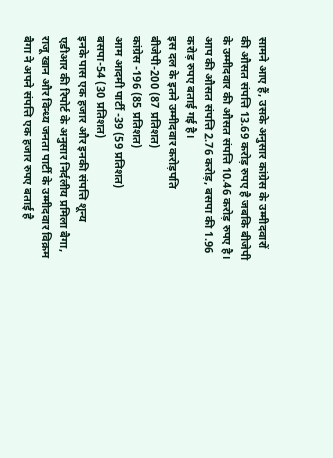सामने आए हैं, उसके अनुसार कांग्रेस के उम्मीदवारों की औसत संपत्ति 13.69 करोड़ रुपए है जबकि बीजेपी के उम्मीदवार की औसत संपत्ति 10.46 करोड़ रुपए है। आप की औसत संपत्ति 2.76 करोड़, बसपा की 1.96 करोड़ रुपए बताई गई है।
इस दल के इतने उम्मीदवार करोड़पति
बीजेपी-200 (87 प्रतिशत)
कांग्रेस -196 (85 प्रतिशत)
आम आदमी पार्टी -39 (59 प्रतिशत)
बसपा-54 (30 प्रतिशत)
इनके पास एक हजार और इनकी संपत्ति शून्य
एडीआर की रिपोर्ट के अनुसार निर्दलीय प्रमिला बैगा, राजू खान और विन्ध्य जनता पार्टी के उम्मीदवार विक्रम बैगा ने अपने संपत्ति एक हजार रुपए बताई है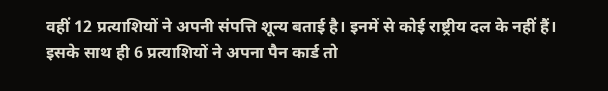वहीं 12 प्रत्याशियों ने अपनी संपत्ति शून्य बताई है। इनमें से कोई राष्ट्रीय दल के नहीं हैं। इसके साथ ही 6 प्रत्याशियों ने अपना पैन कार्ड तो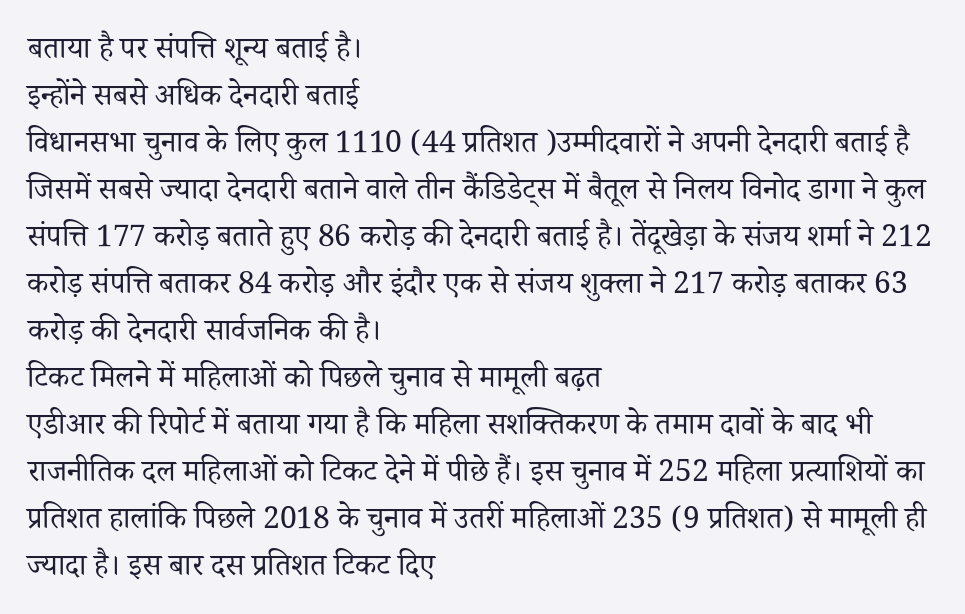बताया है पर संपत्ति शून्य बताई है।
इन्होंने सबसे अधिक देनदारी बताई
विधानसभा चुनाव के लिए कुल 1110 (44 प्रतिशत )उम्मीदवारों ने अपनी देनदारी बताई है जिसमें सबसे ज्यादा देनदारी बताने वाले तीन कैंडिडेट्स में बैतूल से निलय विनोद डागा ने कुल संपत्ति 177 करोड़ बताते हुए 86 करोड़ की देनदारी बताई है। तेंदूखेड़ा के संजय शर्मा ने 212 करोड़ संपत्ति बताकर 84 करोड़ और इंदौर एक से संजय शुक्ला ने 217 करोड़ बताकर 63 करोड़ की देनदारी सार्वजनिक की है।
टिकट मिलने में महिलाओं को पिछले चुनाव से मामूली बढ़त
एडीआर की रिपोर्ट में बताया गया है कि महिला सशक्तिकरण के तमाम दावों के बाद भी राजनीतिक दल महिलाओं को टिकट देने में पीछे हैं। इस चुनाव में 252 महिला प्रत्याशियों का प्रतिशत हालांकि पिछले 2018 के चुनाव में उतरीं महिलाओं 235 (9 प्रतिशत) से मामूली ही ज्यादा है। इस बार दस प्रतिशत टिकट दिए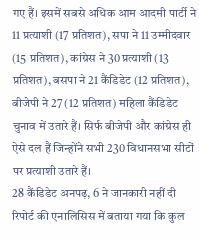गए हैं। इसमें सबसे अधिक आम आदमी पार्टी ने 11 प्रत्याशी (17 प्रतिशत), सपा ने 11 उम्मीदवार (15 प्रतिशत), कांग्रेस ने 30 प्रत्याशी (13 प्रतिशत), बसपा ने 21 कैंडिडेट (12 प्रतिशत), बीजेपी ने 27 (12 प्रतिशत) महिला कैंडिडेट चुनाव में उतारे हैं। सिर्फ बीजेपी और कांग्रेस ही ऐसे दल हैं जिन्होंने सभी 230 विधानसभा सीटों पर प्रत्याशी उतारे हैं।
28 कैंडिडेट अनपढ़, 6 ने जानकारी नहीं दी
रिपोर्ट की एनालिसिस में बताया गया कि कुल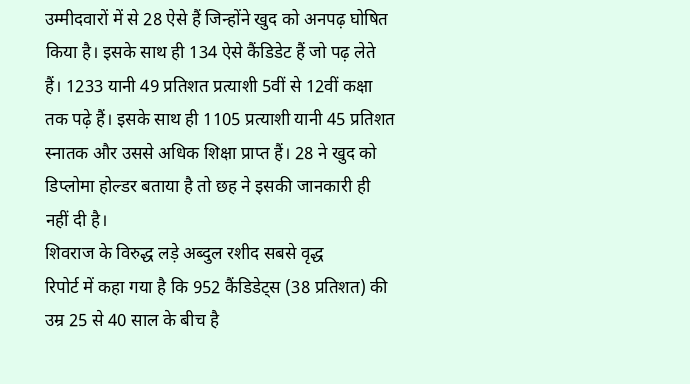उम्मीदवारों में से 28 ऐसे हैं जिन्होंने खुद को अनपढ़ घोषित किया है। इसके साथ ही 134 ऐसे कैंडिडेट हैं जो पढ़ लेते हैं। 1233 यानी 49 प्रतिशत प्रत्याशी 5वीं से 12वीं कक्षा तक पढ़े हैं। इसके साथ ही 1105 प्रत्याशी यानी 45 प्रतिशत स्नातक और उससे अधिक शिक्षा प्राप्त हैं। 28 ने खुद को डिप्लोमा होल्डर बताया है तो छह ने इसकी जानकारी ही नहीं दी है।
शिवराज के विरुद्ध लड़े अब्दुल रशीद सबसे वृद्ध
रिपोर्ट में कहा गया है कि 952 कैंडिडेट्स (38 प्रतिशत) की उम्र 25 से 40 साल के बीच है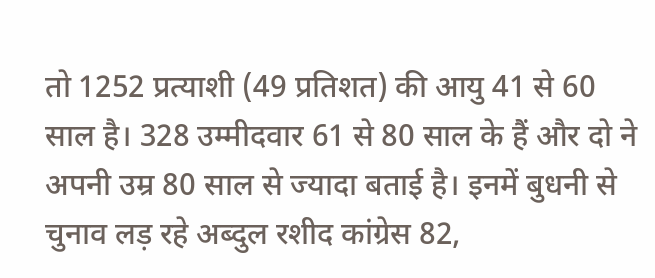तो 1252 प्रत्याशी (49 प्रतिशत) की आयु 41 से 60 साल है। 328 उम्मीदवार 61 से 80 साल के हैं और दो ने अपनी उम्र 80 साल से ज्यादा बताई है। इनमें बुधनी से चुनाव लड़ रहे अब्दुल रशीद कांग्रेस 82,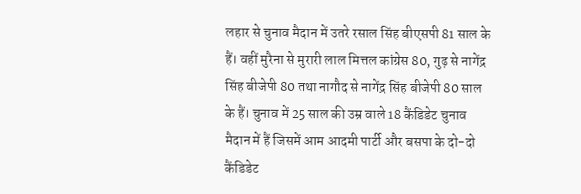लहार से चुनाव मैदान में उतरे रसाल सिंह बीएसपी 81 साल के हैं। वहीं मुरैना से मुरारी लाल मित्तल कांग्रेस 80, गुढ़ से नागेंद्र सिंह बीजेपी 80 तथा नागौद से नागेंद्र सिंह बीजेपी 80 साल के हैं। चुनाव में 25 साल की उम्र वाले 18 कैंडिडेट चुनाव मैदान में हैं जिसमें आम आदमी पार्टी और बसपा के दो-दो कैंडिडेट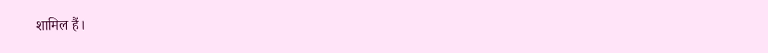शामिल हैं।